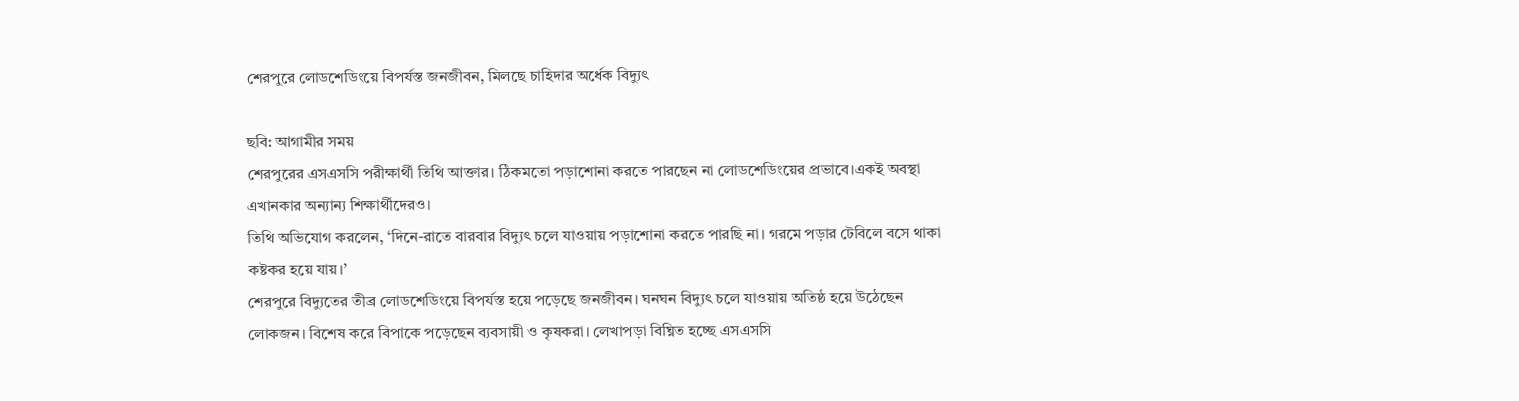শেরপুরে লোডশেডিংয়ে বিপর্যস্ত জনজীবন, মিলছে চাহিদার অর্ধেক বিদ্যুৎ

ছবি: আগামীর সময়
শেরপুরের এসএসসি পরীক্ষার্থী তিথি আক্তার। ঠিকমতো পড়াশোনা করতে পারছেন না লোডশেডিংয়ের প্রভাবে।একই অবস্থা এখানকার অন্যান্য শিক্ষার্থীদেরও।
তিথি অভিযোগ করলেন, ‘দিনে-রাতে বারবার বিদ্যুৎ চলে যাওয়ায় পড়াশোনা করতে পারছি না। গরমে পড়ার টেবিলে বসে থাকা কষ্টকর হয়ে যায়।’
শেরপুরে বিদ্যুতের তীব্র লোডশেডিংয়ে বিপর্যস্ত হয়ে পড়েছে জনজীবন। ঘনঘন বিদ্যুৎ চলে যাওয়ায় অতিষ্ঠ হয়ে উঠেছেন লোকজন। বিশেষ করে বিপাকে পড়েছেন ব্যবসায়ী ও কৃষকরা। লেখাপড়া বিঘ্নিত হচ্ছে এসএসসি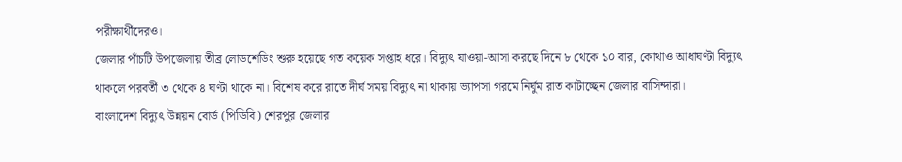পরীক্ষার্থীদেরও।
জেলার পাঁচটি উপজেলায় তীব্র লোডশেডিং শুরু হয়েছে গত কয়েক সপ্তাহ ধরে। বিদ্যুৎ যাওয়া-আসা করছে দিনে ৮ থেকে ১০ বার, কোথাও আধাঘণ্টা বিদ্যুৎ থাকলে পরবর্তী ৩ থেকে ৪ ঘণ্টা থাকে না। বিশেষ করে রাতে দীর্ঘ সময় বিদ্যুৎ না থাকায় ভ্যাপসা গরমে নির্ঘুম রাত কাটাচ্ছেন জেলার বাসিন্দারা।
বাংলাদেশ বিদ্যুৎ উন্নয়ন বোর্ড (পিডিবি) শেরপুর জেলার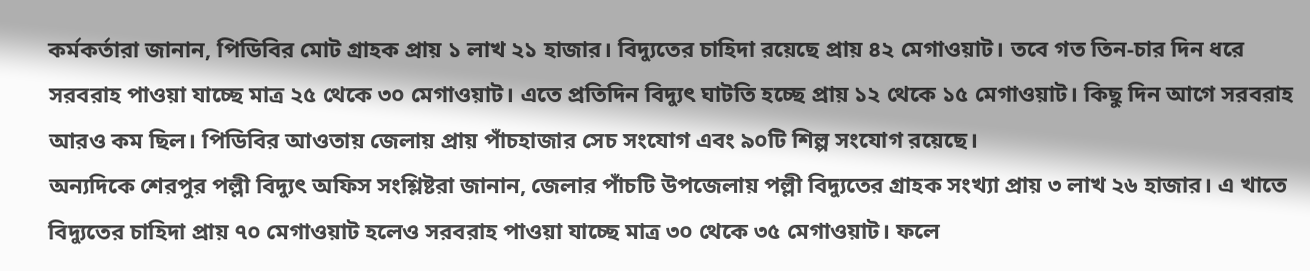কর্মকর্তারা জানান, পিডিবির মোট গ্রাহক প্রায় ১ লাখ ২১ হাজার। বিদ্যুতের চাহিদা রয়েছে প্রায় ৪২ মেগাওয়াট। তবে গত তিন-চার দিন ধরে সরবরাহ পাওয়া যাচ্ছে মাত্র ২৫ থেকে ৩০ মেগাওয়াট। এতে প্রতিদিন বিদ্যুৎ ঘাটতি হচ্ছে প্রায় ১২ থেকে ১৫ মেগাওয়াট। কিছু দিন আগে সরবরাহ আরও কম ছিল। পিডিবির আওতায় জেলায় প্রায় পাঁচহাজার সেচ সংযোগ এবং ৯০টি শিল্প সংযোগ রয়েছে।
অন্যদিকে শেরপুর পল্লী বিদ্যুৎ অফিস সংশ্লিষ্টরা জানান, জেলার পাঁচটি উপজেলায় পল্লী বিদ্যুতের গ্রাহক সংখ্যা প্রায় ৩ লাখ ২৬ হাজার। এ খাতে বিদ্যুতের চাহিদা প্রায় ৭০ মেগাওয়াট হলেও সরবরাহ পাওয়া যাচ্ছে মাত্র ৩০ থেকে ৩৫ মেগাওয়াট। ফলে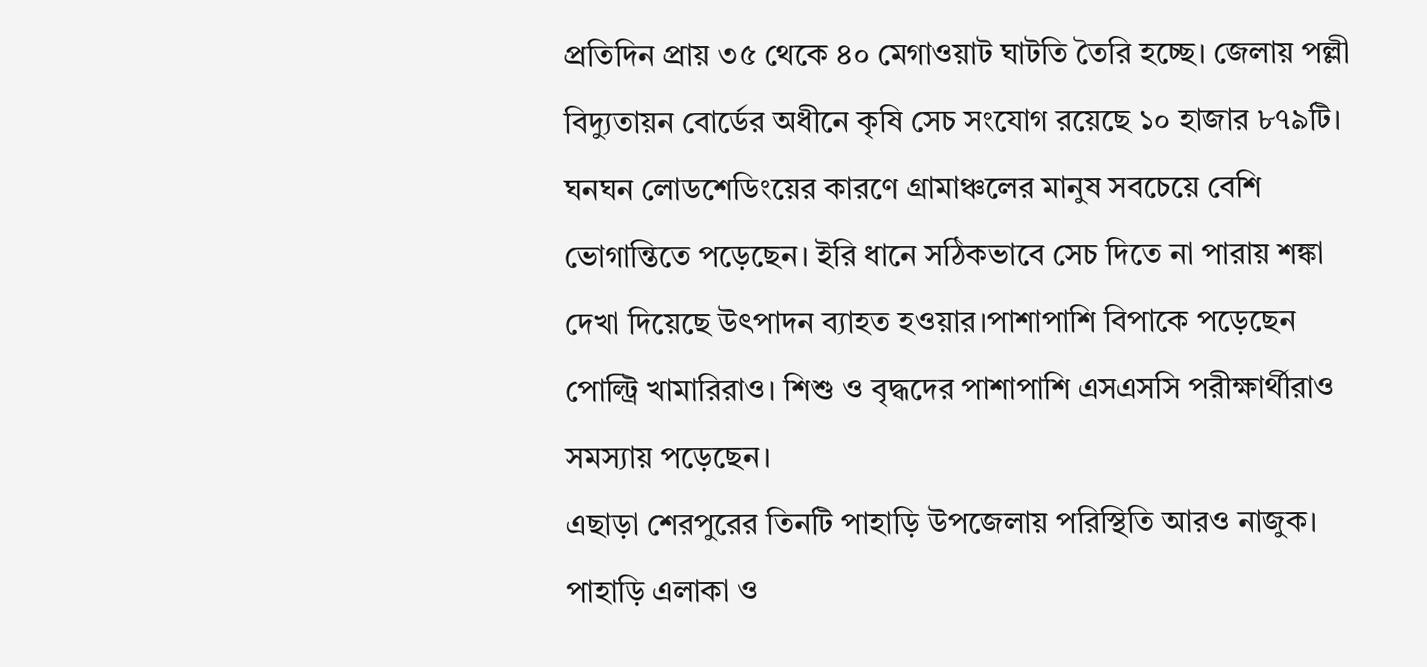প্রতিদিন প্রায় ৩৫ থেকে ৪০ মেগাওয়াট ঘাটতি তৈরি হচ্ছে। জেলায় পল্লী বিদ্যুতায়ন বোর্ডের অধীনে কৃষি সেচ সংযোগ রয়েছে ১০ হাজার ৮৭৯টি।
ঘনঘন লোডশেডিংয়ের কারণে গ্রামাঞ্চলের মানুষ সবচেয়ে বেশি ভোগান্তিতে পড়েছেন। ইরি ধানে সঠিকভাবে সেচ দিতে না পারায় শঙ্কা দেখা দিয়েছে উৎপাদন ব্যাহত হওয়ার।পাশাপাশি বিপাকে পড়েছেন পোল্ট্রি খামারিরাও। শিশু ও বৃদ্ধদের পাশাপাশি এসএসসি পরীক্ষার্থীরাও সমস্যায় পড়েছেন।
এছাড়া শেরপুরের তিনটি পাহাড়ি উপজেলায় পরিস্থিতি আরও নাজুক। পাহাড়ি এলাকা ও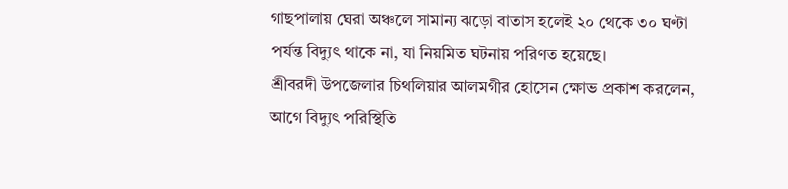গাছপালায় ঘেরা অঞ্চলে সামান্য ঝড়ো বাতাস হলেই ২০ থেকে ৩০ ঘণ্টা পর্যন্ত বিদ্যুৎ থাকে না, যা নিয়মিত ঘটনায় পরিণত হয়েছে।
শ্রীবরদী উপজেলার চিথলিয়ার আলমগীর হোসেন ক্ষোভ প্রকাশ করলেন, আগে বিদ্যুৎ পরিস্থিতি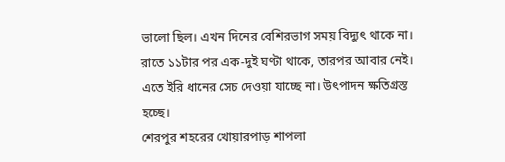ভালো ছিল। এখন দিনের বেশিরভাগ সময় বিদ্যুৎ থাকে না। রাতে ১১টার পর এক-দুই ঘণ্টা থাকে, তারপর আবার নেই। এতে ইরি ধানের সেচ দেওয়া যাচ্ছে না। উৎপাদন ক্ষতিগ্রস্ত হচ্ছে।
শেরপুর শহরের খোয়ারপাড় শাপলা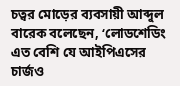চত্বর মোড়ের ব্যবসায়ী আব্দুল বারেক বলেছেন, ‘লোডশেডিং এত বেশি যে আইপিএসের চার্জও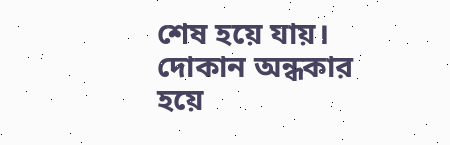শেষ হয়ে যায়। দোকান অন্ধকার হয়ে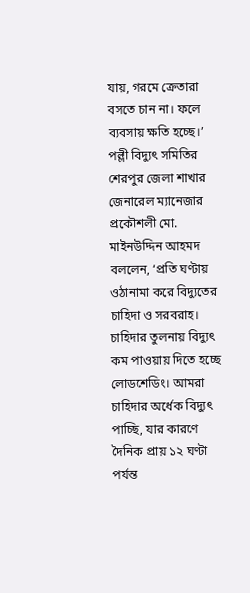যায়, গরমে ক্রেতারা বসতে চান না। ফলে ব্যবসায় ক্ষতি হচ্ছে।’
পল্লী বিদ্যুৎ সমিতির শেরপুর জেলা শাখার জেনারেল ম্যানেজার প্রকৌশলী মো. মাইনউদ্দিন আহমদ বললেন, ‘প্রতি ঘণ্টায় ওঠানামা করে বিদ্যুতের চাহিদা ও সরবরাহ। চাহিদার তুলনায় বিদ্যুৎ কম পাওয়ায় দিতে হচ্ছে লোডশেডিং। আমরা চাহিদার অর্ধেক বিদ্যুৎ পাচ্ছি, যার কারণে দৈনিক প্রায় ১২ ঘণ্টা পর্যন্ত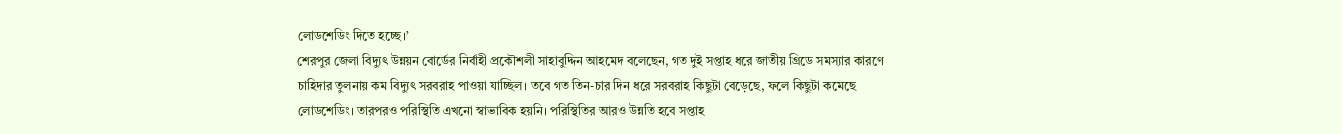লোডশেডিং দিতে হচ্ছে।’
শেরপুর জেলা বিদ্যুৎ উন্নয়ন বোর্ডের নির্বাহী প্রকৌশলী সাহাবুদ্দিন আহমেদ বলেছেন, গত দুই সপ্তাহ ধরে জাতীয় গ্রিডে সমস্যার কারণে চাহিদার তুলনায় কম বিদ্যুৎ সরবরাহ পাওয়া যাচ্ছিল। তবে গত তিন-চার দিন ধরে সরবরাহ কিছুটা বেড়েছে, ফলে কিছুটা কমেছে লোডশেডিং। তারপরও পরিস্থিতি এখনো স্বাভাবিক হয়নি। পরিস্থিতির আরও উন্নতি হবে সপ্তাহ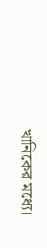খানিকের মধ্যে।